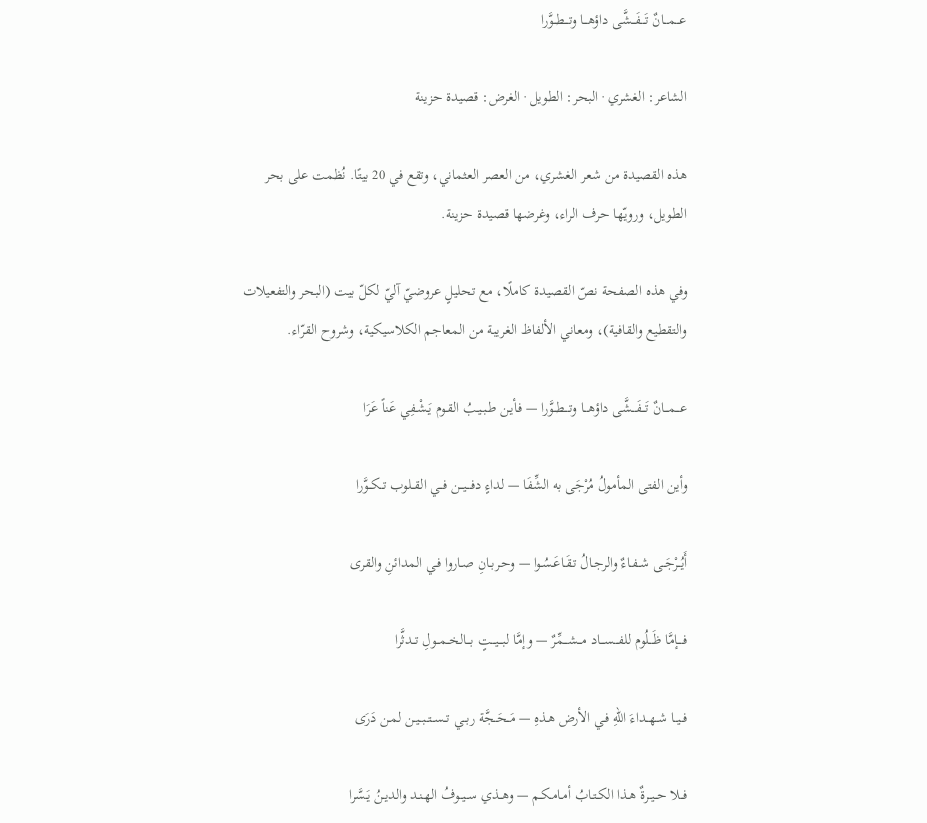عـــمـــانٌ تَـــفَـــشَّى داؤهـــا وتـــطــوَّرا

الشاعر: الغشري · البحر: الطويل · الغرض: قصيدة حزينة

هذه القصيدة من شعر الغشري، من العصر العثماني، وتقع في 20 بيتًا. نُظمت على بحر الطويل، ورويّها حرف الراء، وغرضها قصيدة حزينة.

وفي هذه الصفحة نصّ القصيدة كاملًا، مع تحليلٍ عروضيّ آليّ لكلّ بيت (البحر والتفعيلات والتقطيع والقافية)، ومعاني الألفاظ الغريبة من المعاجم الكلاسيكية، وشروح القرّاء.

عـــمـــانٌ تَـــفَـــشَّى داؤهـــا وتـــطــوَّرا — فـأيـن طـبـيـبُ القـوم يَـشْـفِي عَناً عَرَا

وأين الفتى المأمولُ مُرْجَى به الشِّفَا — لداءٍ دفـــيـــن فــي القــلوب تــكــوَّرا

أَيُــرْجَــى شــفـاءٌ والرجـالُ تـقَـاعَـسُـوا — وحـربـانِ صـاروا فـي المدائنِ والقرى

فــــإمَّا ظَـــلُوم للفـــســـاد مـــشـــمِّرٌ — وإمَّا لبـــيـــتٍ بـــالخــمــولِ تــدثَّرا

فــيــا شــهــداءَ اللهِ فـي الأرض هـذهِ — مَــحَــجَّة ربــي تــســتــبــيـن لمـن دَرَى

فــلا حــيــرةٌ هـذا الكـتـابُ أمـامـكـم — وهــذي ســيــوفُ الهـنـد والديـنُ يَـسَّرا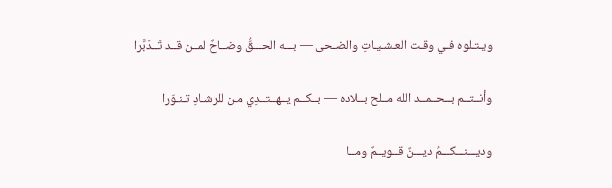ويـتـلوه فـي وقـت العـشـيـاتِ والضـحى — بـــه الحـــقُّ وضــاحٌ لمــن قــد تَــدَبَّرا

وأنــتــم بــحــمــد الله مــلح بــلاده — بــكــم يــهــتــدِي مـن للرشـادِ تـنـوّرا

وديـــنـــكـــمُ ديـــنٌ قــويــمٌ ومــا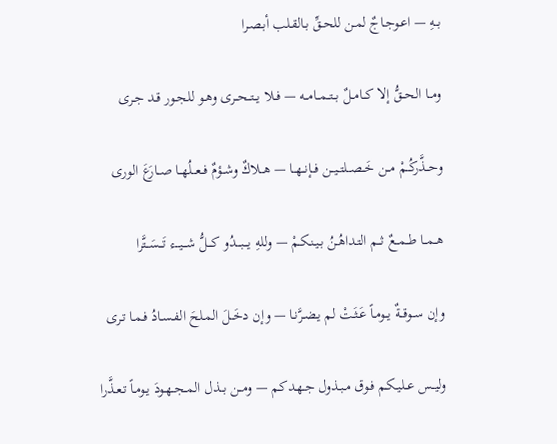بــهِ — اعـوجـاجٌ لمـن للحـقِّ بـالقـلب أبـصـرا

ومــا الحــقُّ إلا كــامــلٌ بــتــمــامــه — فــلا يــتــحــرى وهـو للجـور قـد جـرى

وحــذَّركُــمْ مــن خَــصــلتــيــن فــإنــهــا — هــلاكٌ وشــؤمٌ فــعــلُهــا صــارَعَ الورى

هــمــا طــمــعٌ ثــم التـداهُـنُ بـيـنـكـمْ — وللهِ يـــبـــدُو كـــلُّ شـــيـــء تَـــسَــتَّرا

وإن ســوقــةٌ يــومـاً عَـثَـتْ لم يـضـرَّنـا — وإن دخَــلَ المـلحَ الفـسـادُ فـمـا تـرى

وليــس عــليـكـم فـوق مـبـذول جـهـدكـم — ومــن بــذل المــجـهـودَ يـومـاً تـعـذَّرا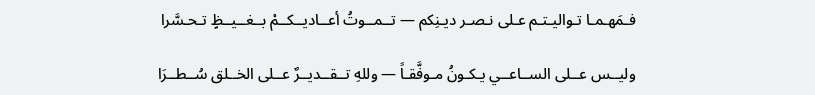فـمَهـمـا تـواليـتـم عـلى نـصـر ديـنِكم — تــمــوتُ أعــاديــكــمْ بــغــيــظٍ تـحـسَّرا

وليــس عــلى الســاعــي يـكـونُ مـوفَّقـاً — وللهِ تــقــديــرٌ عــلى الخــلق سُــطــرَا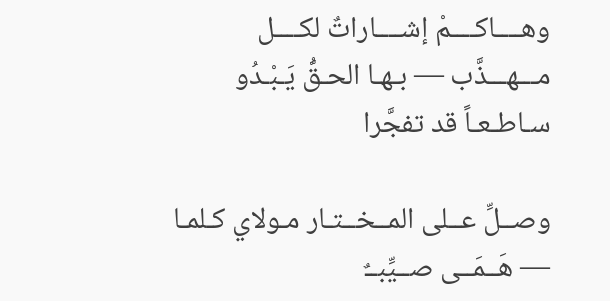وهــــاكــــمْ إشــــاراتٌ لكــــل مـــهـــذَّب — بـهـا الحـقُّ يَـبْـدُو سـاطـعـاً قد تفجَّرا

وصــلِّ عــلى المــخــتـار مـولاي كـلمـا — هَــمَــى صــيِّبــٌ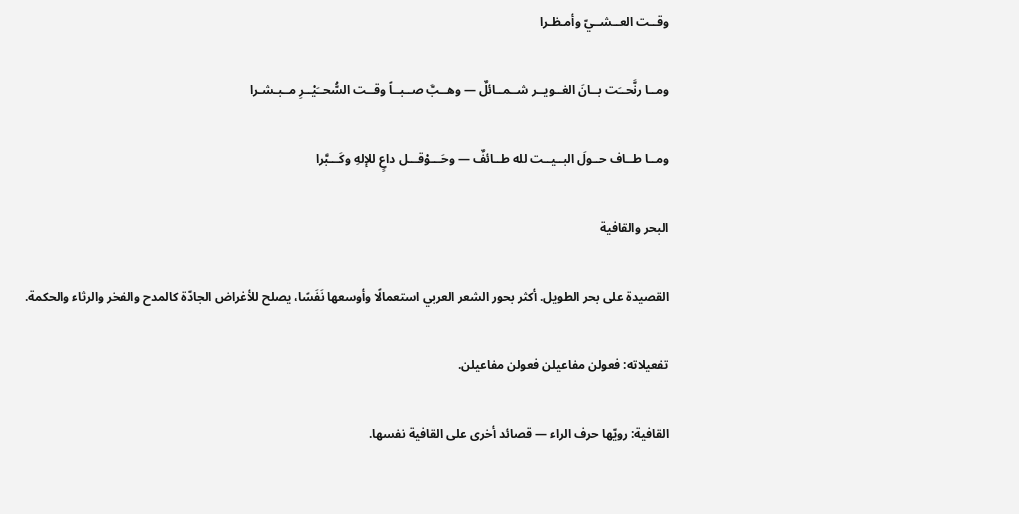وقــت العــشــيّ وأمـظـرا

ومــا رنَّحــَت بــانَ الغــويــر شــمــائلٌ — وهــبَّ صــبــاً وقــت السُّحــَيْــرِ مــبـشـرا

ومــا طــاف حــولَ البــيــت لله طــائفٌ — وحَـــوْقـــل داعٍ للإلهِ وكَـــبَّرا

البحر والقافية

القصيدة على بحر الطويل. أكثر بحور الشعر العربي استعمالًا وأوسعها نَفَسًا، يصلح للأغراض الجادّة كالمدح والفخر والرثاء والحكمة.

تفعيلاته: فعولن مفاعيلن فعولن مفاعيلن.

القافية: رويّها حرف الراء — قصائد أخرى على القافية نفسها.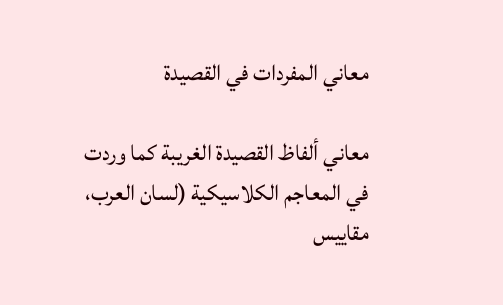معاني المفردات في القصيدة

معاني ألفاظ القصيدة الغريبة كما وردت في المعاجم الكلاسيكية (لسان العرب، مقاييس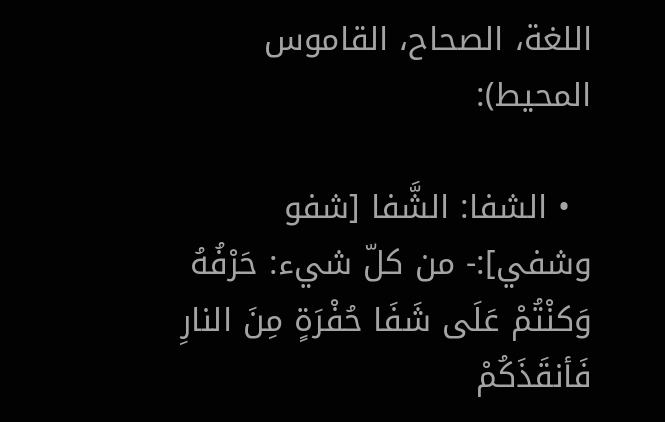اللغة، الصحاح، القاموس المحيط):

  • الشفا: الشَّفا [شفو وشفي]:- من كلّ شيء: حَرْفُهُ وَكنْتُمْ عَلَى شَفَا حُفْرَةٍ مِنَ النارِ فَأنقَذَكُمْ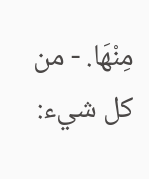مِنْهَا. - من كل شيء: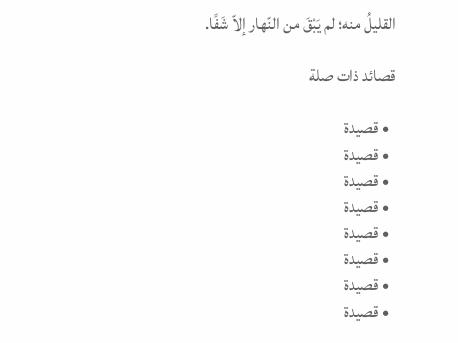القليلُ منه؛ لم يَبْقَ من النّهار إلاّ شَفًا.

قصائد ذات صلة

  • قصيدة
  • قصيدة
  • قصيدة
  • قصيدة
  • قصيدة
  • قصيدة
  • قصيدة
  • قصيدة